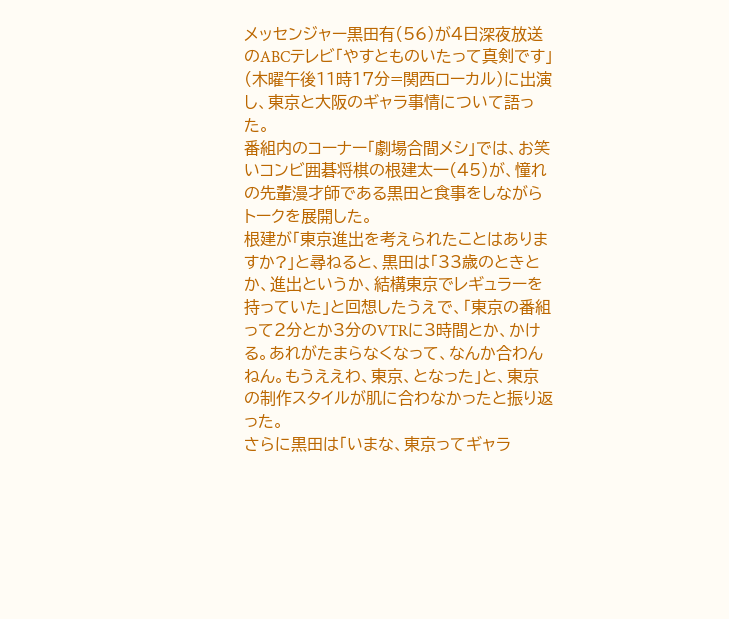メッセンジャー黒田有(56)が4日深夜放送のABCテレビ「やすとものいたって真剣です」(木曜午後11時17分=関西ローカル)に出演し、東京と大阪のギャラ事情について語った。
番組内のコーナー「劇場合間メシ」では、お笑いコンビ囲碁将棋の根建太一(45)が、憧れの先輩漫才師である黒田と食事をしながらトークを展開した。
根建が「東京進出を考えられたことはありますか?」と尋ねると、黒田は「33歳のときとか、進出というか、結構東京でレギュラーを持っていた」と回想したうえで、「東京の番組って2分とか3分のVTRに3時間とか、かける。あれがたまらなくなって、なんか合わんねん。もうええわ、東京、となった」と、東京の制作スタイルが肌に合わなかったと振り返った。
さらに黒田は「いまな、東京ってギャラ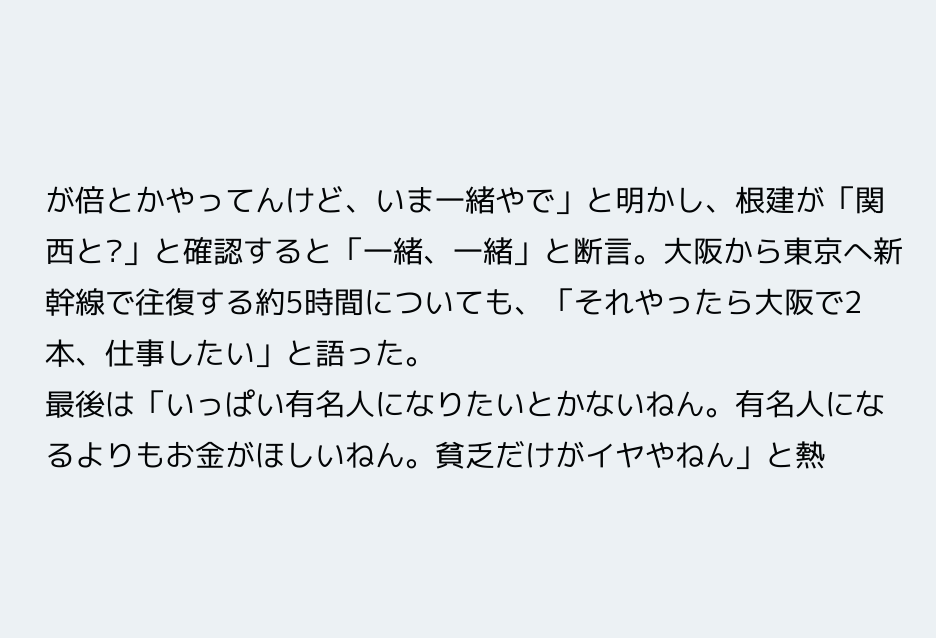が倍とかやってんけど、いま一緒やで」と明かし、根建が「関西と?」と確認すると「一緒、一緒」と断言。大阪から東京へ新幹線で往復する約5時間についても、「それやったら大阪で2本、仕事したい」と語った。
最後は「いっぱい有名人になりたいとかないねん。有名人になるよりもお金がほしいねん。貧乏だけがイヤやねん」と熱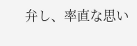弁し、率直な思い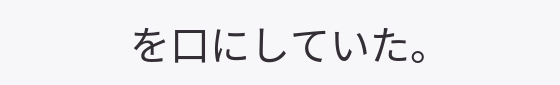を口にしていた。